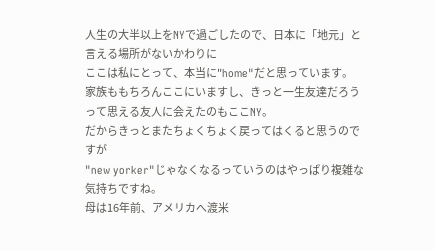人生の大半以上をNYで過ごしたので、日本に「地元」と言える場所がないかわりに
ここは私にとって、本当に"home"だと思っています。
家族ももちろんここにいますし、きっと一生友達だろうって思える友人に会えたのもここNY。
だからきっとまたちょくちょく戻ってはくると思うのですが
"new yorker"じゃなくなるっていうのはやっぱり複雑な気持ちですね。
母は16年前、アメリカへ渡米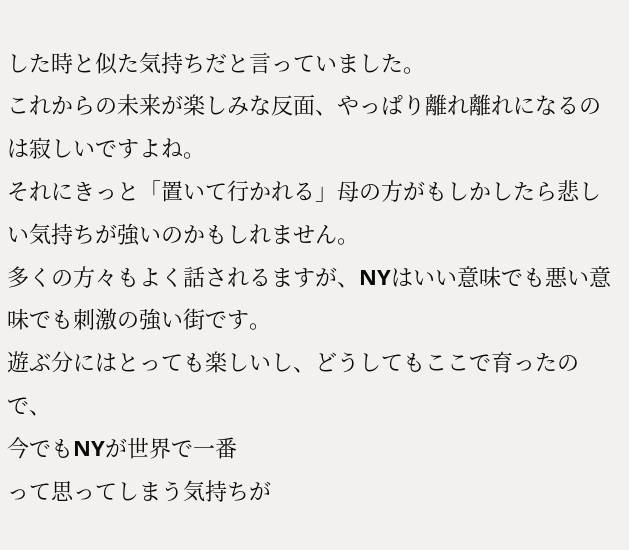した時と似た気持ちだと言っていました。
これからの未来が楽しみな反面、やっぱり離れ離れになるのは寂しいですよね。
それにきっと「置いて行かれる」母の方がもしかしたら悲しい気持ちが強いのかもしれません。
多くの方々もよく話されるますが、NYはいい意味でも悪い意味でも刺激の強い街です。
遊ぶ分にはとっても楽しいし、どうしてもここで育ったので、
今でもNYが世界で一番
って思ってしまう気持ちが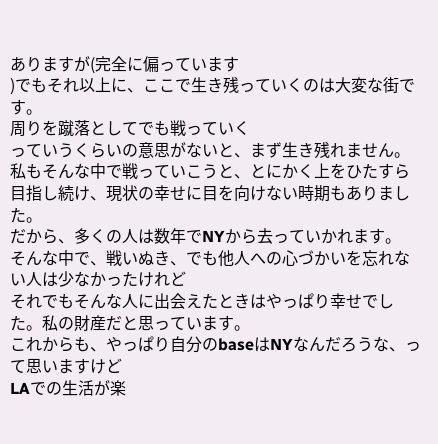ありますが(完全に偏っています
)でもそれ以上に、ここで生き残っていくのは大変な街です。
周りを蹴落としてでも戦っていく
っていうくらいの意思がないと、まず生き残れません。私もそんな中で戦っていこうと、とにかく上をひたすら目指し続け、現状の幸せに目を向けない時期もありました。
だから、多くの人は数年でNYから去っていかれます。
そんな中で、戦いぬき、でも他人への心づかいを忘れない人は少なかったけれど
それでもそんな人に出会えたときはやっぱり幸せでした。私の財産だと思っています。
これからも、やっぱり自分のbaseはNYなんだろうな、って思いますけど
LAでの生活が楽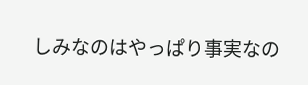しみなのはやっぱり事実なの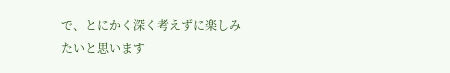で、とにかく深く考えずに楽しみたいと思います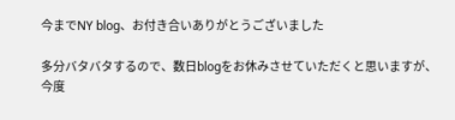今までNY blog、お付き合いありがとうございました

多分バタバタするので、数日blogをお休みさせていただくと思いますが、
今度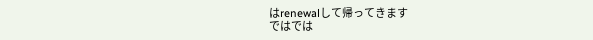はrenewalして帰ってきます
ではでは